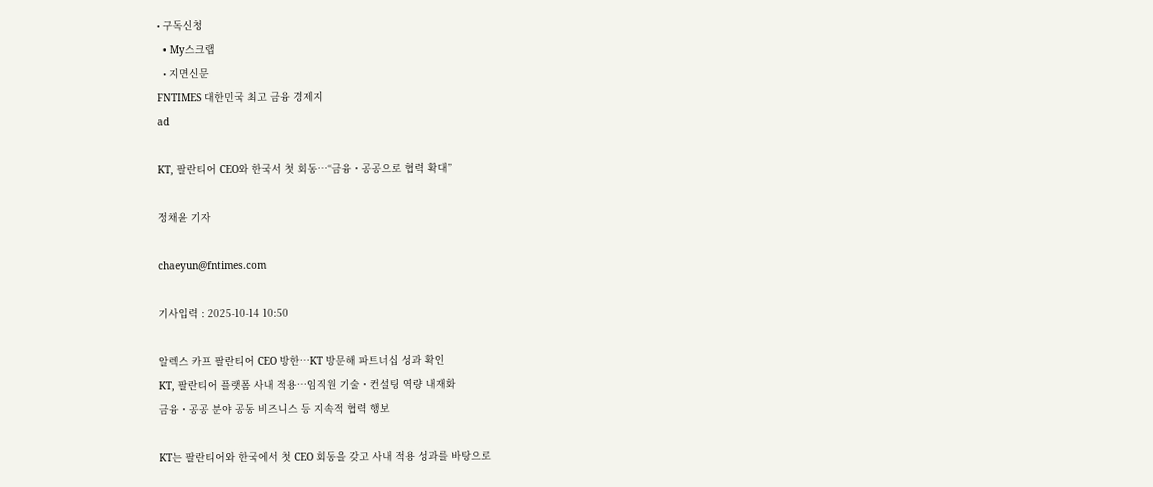• 구독신청
  • My스크랩
  • 지면신문
FNTIMES 대한민국 최고 금융 경제지
ad

KT, 팔란티어 CEO와 한국서 첫 회동…“금융・공공으로 협력 확대”

정채윤 기자

chaeyun@fntimes.com

기사입력 : 2025-10-14 10:50

알렉스 카프 팔란티어 CEO 방한…KT 방문해 파트너십 성과 확인
KT, 팔란티어 플랫폼 사내 적용…임직원 기술・컨설팅 역량 내재화
금융・공공 분야 공동 비즈니스 등 지속적 협력 행보

KT는 팔란티어와 한국에서 첫 CEO 회동을 갖고 사내 적용 성과를 바탕으로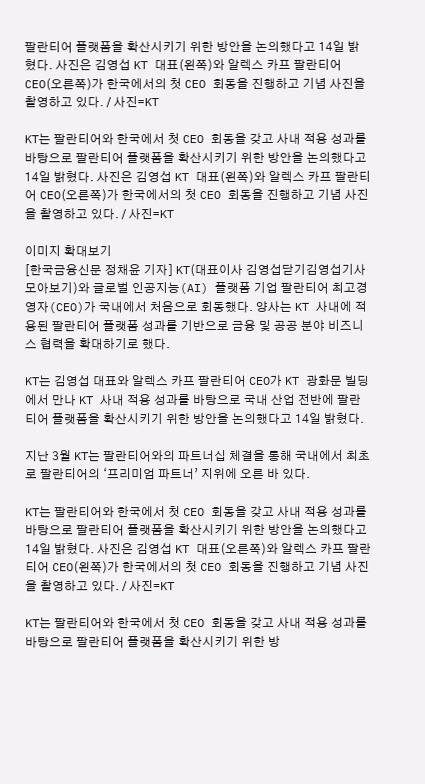팔란티어 플랫폼을 확산시키기 위한 방안을 논의했다고 14일 밝혔다. 사진은 김영섭 KT 대표(왼쪽)와 알렉스 카프 팔란티어 CEO(오른쪽)가 한국에서의 첫 CEO 회동을 진행하고 기념 사진을 촬영하고 있다. / 사진=KT

KT는 팔란티어와 한국에서 첫 CEO 회동을 갖고 사내 적용 성과를 바탕으로 팔란티어 플랫폼을 확산시키기 위한 방안을 논의했다고 14일 밝혔다. 사진은 김영섭 KT 대표(왼쪽)와 알렉스 카프 팔란티어 CEO(오른쪽)가 한국에서의 첫 CEO 회동을 진행하고 기념 사진을 촬영하고 있다. / 사진=KT

이미지 확대보기
[한국금융신문 정채윤 기자] KT(대표이사 김영섭닫기김영섭기사 모아보기)와 글로벌 인공지능(AI) 플랫폼 기업 팔란티어 최고경영자(CEO)가 국내에서 처음으로 회동했다. 양사는 KT 사내에 적용된 팔란티어 플랫폼 성과를 기반으로 금융 및 공공 분야 비즈니스 협력을 확대하기로 했다.

KT는 김영섭 대표와 알렉스 카프 팔란티어 CEO가 KT 광화문 빌딩에서 만나 KT 사내 적용 성과를 바탕으로 국내 산업 전반에 팔란티어 플랫폼을 확산시키기 위한 방안을 논의했다고 14일 밝혔다.

지난 3월 KT는 팔란티어와의 파트너십 체결을 통해 국내에서 최초로 팔란티어의 ‘프리미엄 파트너’ 지위에 오른 바 있다.

KT는 팔란티어와 한국에서 첫 CEO 회동을 갖고 사내 적용 성과를 바탕으로 팔란티어 플랫폼을 확산시키기 위한 방안을 논의했다고 14일 밝혔다. 사진은 김영섭 KT 대표(오른쪽)와 알렉스 카프 팔란티어 CEO(왼쪽)가 한국에서의 첫 CEO 회동을 진행하고 기념 사진을 촬영하고 있다. / 사진=KT

KT는 팔란티어와 한국에서 첫 CEO 회동을 갖고 사내 적용 성과를 바탕으로 팔란티어 플랫폼을 확산시키기 위한 방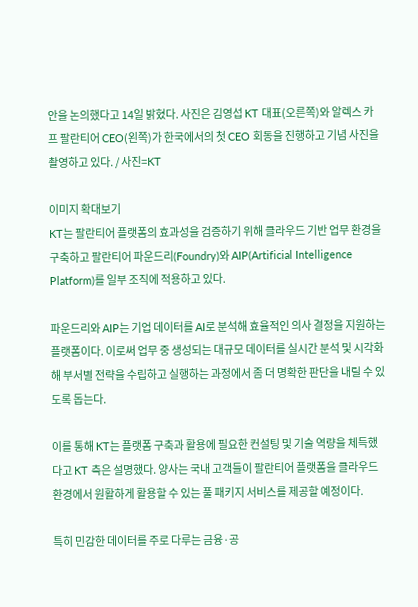안을 논의했다고 14일 밝혔다. 사진은 김영섭 KT 대표(오른쪽)와 알렉스 카프 팔란티어 CEO(왼쪽)가 한국에서의 첫 CEO 회동을 진행하고 기념 사진을 촬영하고 있다. / 사진=KT

이미지 확대보기
KT는 팔란티어 플랫폼의 효과성을 검증하기 위해 클라우드 기반 업무 환경을 구축하고 팔란티어 파운드리(Foundry)와 AIP(Artificial Intelligence Platform)를 일부 조직에 적용하고 있다.

파운드리와 AIP는 기업 데이터를 AI로 분석해 효율적인 의사 결정을 지원하는 플랫폼이다. 이로써 업무 중 생성되는 대규모 데이터를 실시간 분석 및 시각화해 부서별 전략을 수립하고 실행하는 과정에서 좀 더 명확한 판단을 내릴 수 있도록 돕는다.

이를 통해 KT는 플랫폼 구축과 활용에 필요한 컨설팅 및 기술 역량을 체득했다고 KT 측은 설명했다. 양사는 국내 고객들이 팔란티어 플랫폼을 클라우드 환경에서 원활하게 활용할 수 있는 풀 패키지 서비스를 제공할 예정이다.

특히 민감한 데이터를 주로 다루는 금융·공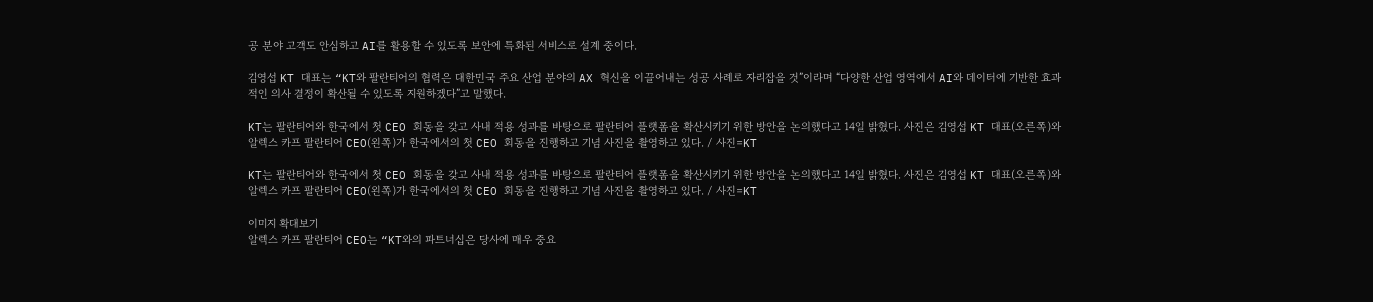공 분야 고객도 안심하고 AI를 활용할 수 있도록 보안에 특화된 서비스로 설계 중이다.

김영섭 KT 대표는 “KT와 팔란티어의 협력은 대한민국 주요 산업 분야의 AX 혁신을 이끌어내는 성공 사례로 자리잡을 것”이라며 “다양한 산업 영역에서 AI와 데이터에 기반한 효과적인 의사 결정이 확산될 수 있도록 지원하겠다”고 말했다.

KT는 팔란티어와 한국에서 첫 CEO 회동을 갖고 사내 적용 성과를 바탕으로 팔란티어 플랫폼을 확산시키기 위한 방안을 논의했다고 14일 밝혔다. 사진은 김영섭 KT 대표(오른쪽)와 알렉스 카프 팔란티어 CEO(왼쪽)가 한국에서의 첫 CEO 회동을 진행하고 기념 사진을 촬영하고 있다. / 사진=KT

KT는 팔란티어와 한국에서 첫 CEO 회동을 갖고 사내 적용 성과를 바탕으로 팔란티어 플랫폼을 확산시키기 위한 방안을 논의했다고 14일 밝혔다. 사진은 김영섭 KT 대표(오른쪽)와 알렉스 카프 팔란티어 CEO(왼쪽)가 한국에서의 첫 CEO 회동을 진행하고 기념 사진을 촬영하고 있다. / 사진=KT

이미지 확대보기
알렉스 카프 팔란티어 CEO는 “KT와의 파트너십은 당사에 매우 중요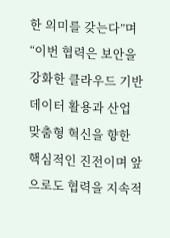한 의미를 갖는다”며 “이번 협력은 보안을 강화한 클라우드 기반 데이터 활용과 산업 맞춤형 혁신을 향한 핵심적인 진전이며 앞으로도 협력을 지속적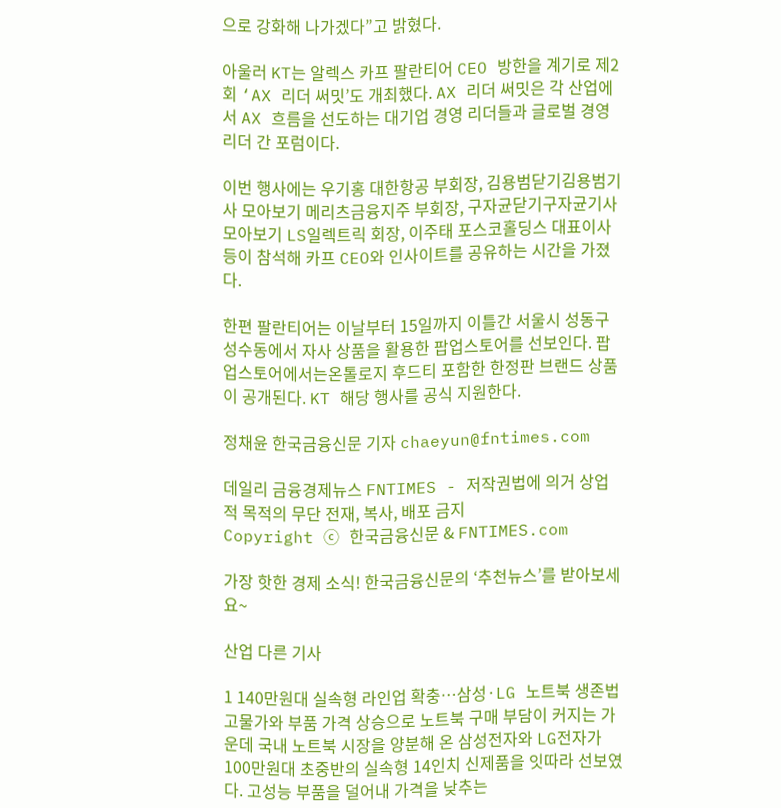으로 강화해 나가겠다”고 밝혔다.

아울러 KT는 알렉스 카프 팔란티어 CEO 방한을 계기로 제2회 ‘AX 리더 써밋’도 개최했다. AX 리더 써밋은 각 산업에서 AX 흐름을 선도하는 대기업 경영 리더들과 글로벌 경영 리더 간 포럼이다.

이번 행사에는 우기홍 대한항공 부회장, 김용범닫기김용범기사 모아보기 메리츠금융지주 부회장, 구자균닫기구자균기사 모아보기 LS일렉트릭 회장, 이주태 포스코홀딩스 대표이사 등이 참석해 카프 CEO와 인사이트를 공유하는 시간을 가졌다.

한편 팔란티어는 이날부터 15일까지 이틀간 서울시 성동구 성수동에서 자사 상품을 활용한 팝업스토어를 선보인다. 팝업스토어에서는온톨로지 후드티 포함한 한정판 브랜드 상품이 공개된다. KT 해당 행사를 공식 지원한다.

정채윤 한국금융신문 기자 chaeyun@fntimes.com

데일리 금융경제뉴스 FNTIMES - 저작권법에 의거 상업적 목적의 무단 전재, 복사, 배포 금지
Copyright ⓒ 한국금융신문 & FNTIMES.com

가장 핫한 경제 소식! 한국금융신문의 ‘추천뉴스’를 받아보세요~

산업 다른 기사

1 140만원대 실속형 라인업 확충…삼성·LG 노트북 생존법 고물가와 부품 가격 상승으로 노트북 구매 부담이 커지는 가운데 국내 노트북 시장을 양분해 온 삼성전자와 LG전자가 100만원대 초중반의 실속형 14인치 신제품을 잇따라 선보였다. 고성능 부품을 덜어내 가격을 낮추는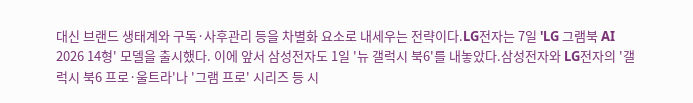대신 브랜드 생태계와 구독·사후관리 등을 차별화 요소로 내세우는 전략이다.LG전자는 7일 'LG 그램북 AI 2026 14형' 모델을 출시했다. 이에 앞서 삼성전자도 1일 '뉴 갤럭시 북6'를 내놓았다.삼성전자와 LG전자의 '갤럭시 북6 프로·울트라'나 '그램 프로' 시리즈 등 시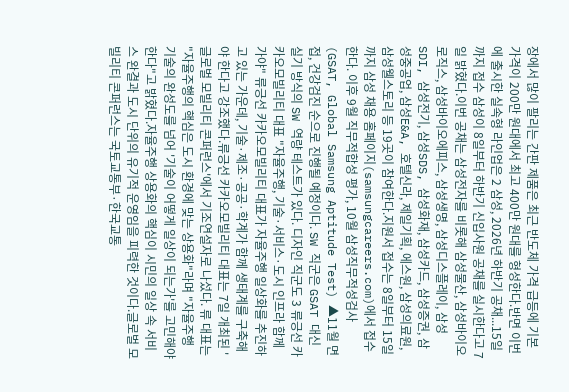장에서 많이 팔리는 간판 제품은 최근 반도체 가격 급등에 기본 가격이 200만 원대에서 최고 400만 원대를 형성한다.반면 이번에 출시한 실속형 라인업은 2 삼성, 2026년 하반기 공채...15일까지 접수 삼성이 8일부터 하반기 신입사원 공채를 실시한다고 7일 밝혔다.이번 공채는 삼성전자를 비롯해 삼성물산, 삼성바이오로직스, 삼성바이오에피스, 삼성생명, 삼성디스플레이, 삼성SDI, 삼성전기, 삼성SDS, 삼성화재, 삼성카드, 삼성증권, 삼성중공업, 삼성E&A, 호텔신라, 제일기획, 에스원, 삼성의료원, 삼성웰스토리 등 19곳이 참여한다.지원서 접수는 8일부터 15일까지 삼성 채용 홈페이지(samsungcareers.com)에서 접수한다. 이후 9월 직무적합성 평가, 10월 삼성직무적성검사(GSAT, Global Samsung Aptitude Test) ▲11월 면접, 건강검진 순으로 진행될 예정이다. SW 직군은 GSAT 대신 실기 방식의 SW 역량 테스트가 있다. 디자인 직군도 3 류긍선 카카오모빌리티 대표 "자율주행, 기술·서비스·도시 인프라 함께 가야" 류긍선 카카오모빌리티 대표가 자율주행 일상화를 추진하고 있는 가운데, 기술·제조·공공·학계가 함께 생태계를 구축해야 한다고 강조했다.류긍선 카카오모빌리티 대표는 7일 개최된 '글로벌 모빌리티 콘퍼런스'에서 기조연설자로 나섰다. 류 대표는 "자율주행의 핵심은 도시 환경에 맞는 상용화"라며 "자율주행 기술의 완성도를 넘어 '기술이 어떻게 일상이 되는가'를 고민해야 한다"고 밝혔다.자율주행 상용화의 핵심이 시민의 일상 속 서비스 완결과 도시 단위의 유기적 운영임을 피력한 것이다.글로벌 모빌리티 콘퍼런스는 국토교통부·한국교통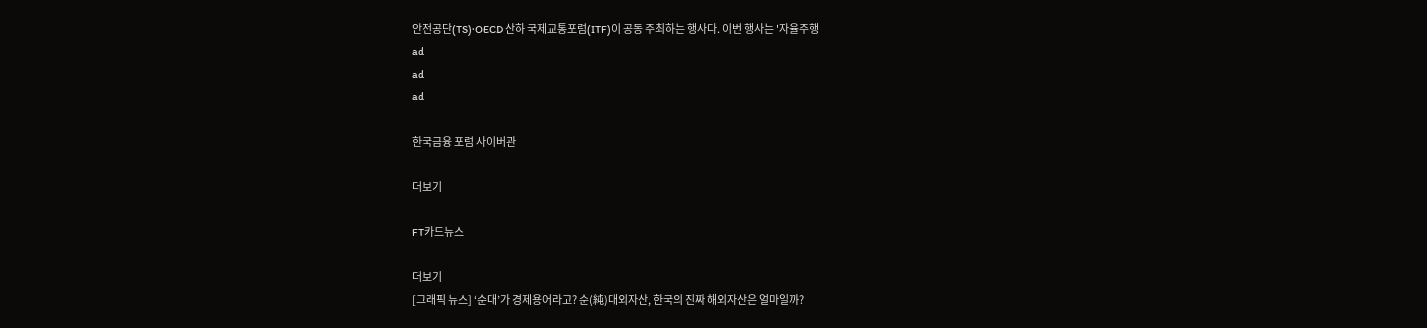안전공단(TS)·OECD 산하 국제교통포럼(ITF)이 공동 주최하는 행사다. 이번 행사는 '자율주행
ad
ad
ad

한국금융 포럼 사이버관

더보기

FT카드뉴스

더보기
[그래픽 뉴스] ‘순대’가 경제용어라고? 순(純)대외자산, 한국의 진짜 해외자산은 얼마일까?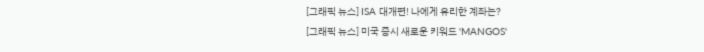[그래픽 뉴스] ISA 대개편! 나에게 유리한 계좌는?
[그래픽 뉴스] 미국 증시 새로운 키워드 'MANGOS'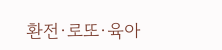환전·로또·육아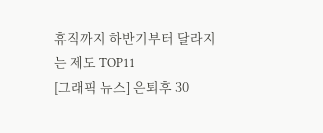휴직까지 하반기부터 달라지는 제도 TOP11
[그래픽 뉴스] 은퇴후 30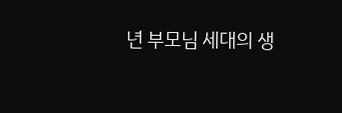년 부모님 세대의 생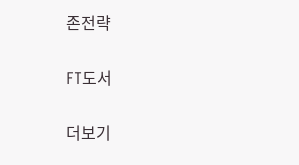존전략

FT도서

더보기